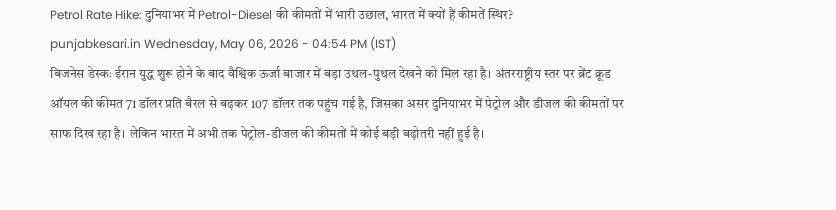Petrol Rate Hike: दुनियाभर में Petrol-Diesel की कीमतों में भारी उछाल, भारत में क्यों हैं कीमतें स्थिर?
punjabkesari.in Wednesday, May 06, 2026 - 04:54 PM (IST)
बिजनेस डेस्कः ईरान युद्ध शुरू होने के बाद वैश्विक ऊर्जा बाजार में बड़ा उथल-पुथल देखने को मिल रहा है। अंतरराष्ट्रीय स्तर पर ब्रेंट क्रूड ऑयल की कीमत 71 डॉलर प्रति बैरल से बढ़कर 107 डॉलर तक पहुंच गई है, जिसका असर दुनियाभर में पेट्रोल और डीजल की कीमतों पर साफ दिख रहा है। लेकिन भारत में अभी तक पेट्रोल-डीजल की कीमतों में कोई बड़ी बढ़ोतरी नहीं हुई है।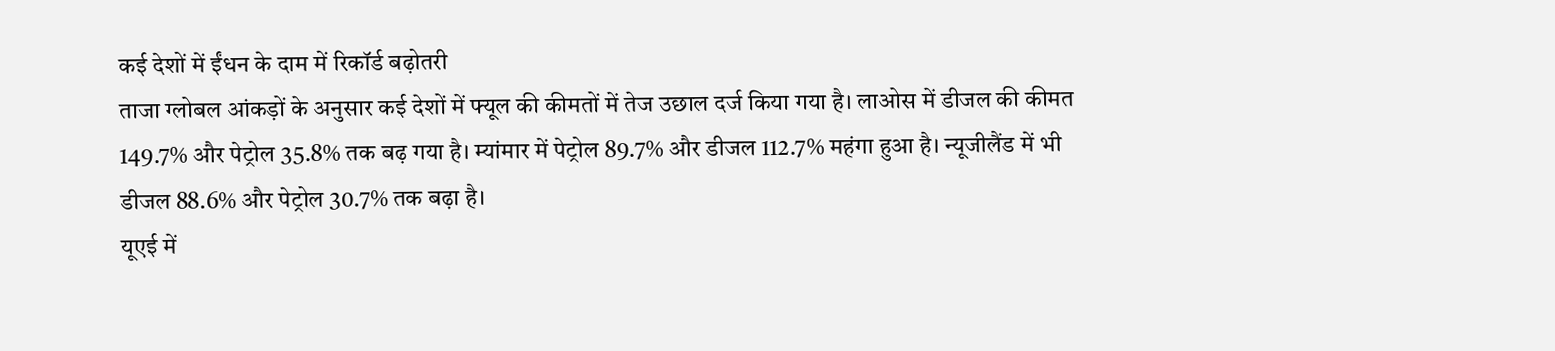कई देशों में ईंधन के दाम में रिकॉर्ड बढ़ोतरी
ताजा ग्लोबल आंकड़ों के अनुसार कई देशों में फ्यूल की कीमतों में तेज उछाल दर्ज किया गया है। लाओस में डीजल की कीमत 149.7% और पेट्रोल 35.8% तक बढ़ गया है। म्यांमार में पेट्रोल 89.7% और डीजल 112.7% महंगा हुआ है। न्यूजीलैंड में भी डीजल 88.6% और पेट्रोल 30.7% तक बढ़ा है।
यूएई में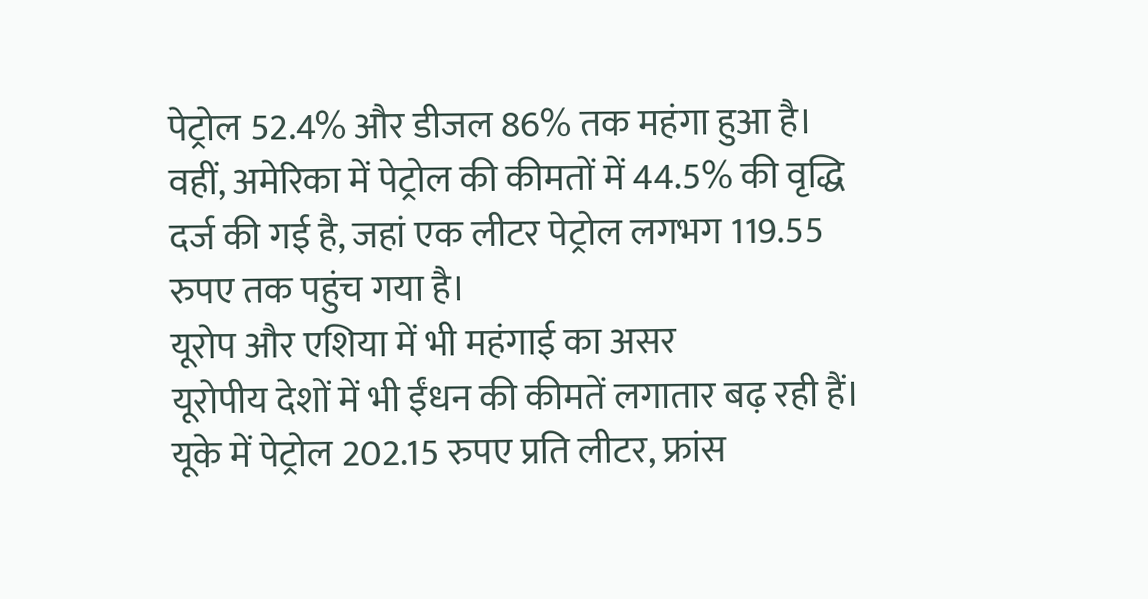पेट्रोल 52.4% और डीजल 86% तक महंगा हुआ है। वहीं, अमेरिका में पेट्रोल की कीमतों में 44.5% की वृद्धि दर्ज की गई है, जहां एक लीटर पेट्रोल लगभग 119.55 रुपए तक पहुंच गया है।
यूरोप और एशिया में भी महंगाई का असर
यूरोपीय देशों में भी ईंधन की कीमतें लगातार बढ़ रही हैं। यूके में पेट्रोल 202.15 रुपए प्रति लीटर, फ्रांस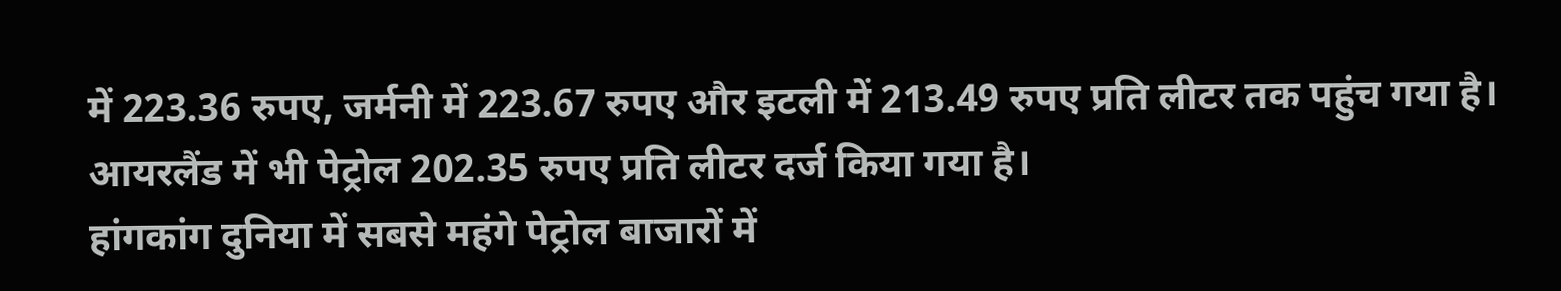में 223.36 रुपए, जर्मनी में 223.67 रुपए और इटली में 213.49 रुपए प्रति लीटर तक पहुंच गया है। आयरलैंड में भी पेट्रोल 202.35 रुपए प्रति लीटर दर्ज किया गया है।
हांगकांग दुनिया में सबसे महंगे पेट्रोल बाजारों में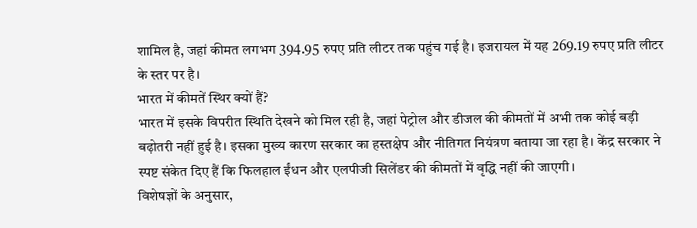शामिल है, जहां कीमत लगभग 394.95 रुपए प्रति लीटर तक पहुंच गई है। इजरायल में यह 269.19 रुपए प्रति लीटर के स्तर पर है।
भारत में कीमतें स्थिर क्यों हैं?
भारत में इसके विपरीत स्थिति देखने को मिल रही है, जहां पेट्रोल और डीजल की कीमतों में अभी तक कोई बड़ी बढ़ोतरी नहीं हुई है। इसका मुख्य कारण सरकार का हस्तक्षेप और नीतिगत नियंत्रण बताया जा रहा है। केंद्र सरकार ने स्पष्ट संकेत दिए हैं कि फिलहाल ईंधन और एलपीजी सिलेंडर की कीमतों में वृद्धि नहीं की जाएगी।
विशेषज्ञों के अनुसार,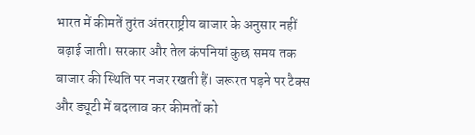भारत में कीमतें तुरंत अंतरराष्ट्रीय बाजार के अनुसार नहीं बढ़ाई जाती। सरकार और तेल कंपनियां कुछ समय तक बाजार की स्थिति पर नजर रखती हैं। जरूरत पड़ने पर टैक्स और ड्यूटी में बदलाव कर कीमतों को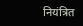नियंत्रित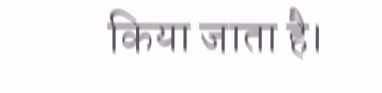किया जाता है।